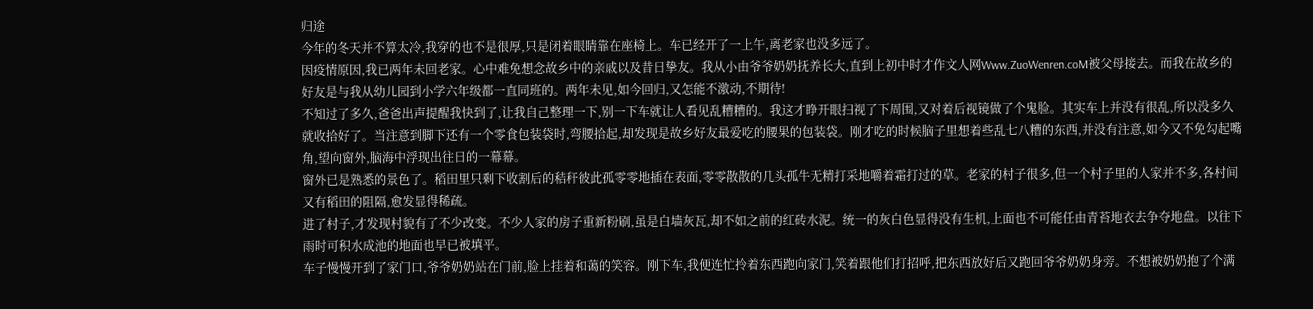归途
今年的冬天并不算太冷,我穿的也不是很厚,只是闭着眼睛靠在座椅上。车已经开了一上午,离老家也没多远了。
因疫情原因,我已两年未回老家。心中难免想念故乡中的亲戚以及昔日挚友。我从小由爷爷奶奶抚养长大,直到上初中时才作文人网Www.ZuoWenren.coM被父母接去。而我在故乡的好友是与我从幼儿园到小学六年级都一直同班的。两年未见,如今回归,又怎能不激动,不期待!
不知过了多久,爸爸出声提醒我快到了,让我自己整理一下,别一下车就让人看见乱糟糟的。我这才睁开眼扫视了下周围,又对着后视镜做了个鬼脸。其实车上并没有很乱,所以没多久就收拾好了。当注意到脚下还有一个零食包装袋时,弯腰拾起,却发现是故乡好友最爱吃的腰果的包装袋。刚才吃的时候脑子里想着些乱七八糟的东西,并没有注意,如今又不免勾起嘴角,望向窗外,脑海中浮现出往日的一幕幕。
窗外已是熟悉的景色了。稻田里只剩下收割后的秸秆彼此孤零零地插在表面,零零散散的几头孤牛无精打采地嚼着霜打过的草。老家的村子很多,但一个村子里的人家并不多,各村间又有稻田的阻隔,愈发显得稀疏。
进了村子,才发现村貌有了不少改变。不少人家的房子重新粉刷,虽是白墙灰瓦,却不如之前的红砖水泥。统一的灰白色显得没有生机,上面也不可能任由青苔地衣去争夺地盘。以往下雨时可积水成池的地面也早已被填平。
车子慢慢开到了家门口,爷爷奶奶站在门前,脸上挂着和蔼的笑容。刚下车,我便连忙拎着东西跑向家门,笑着跟他们打招呼,把东西放好后又跑回爷爷奶奶身旁。不想被奶奶抱了个满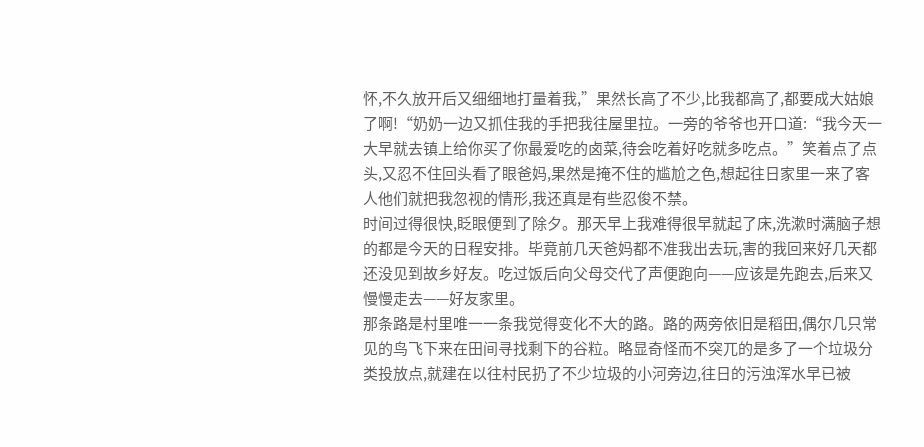怀,不久放开后又细细地打量着我,”果然长高了不少,比我都高了,都要成大姑娘了啊!“奶奶一边又抓住我的手把我往屋里拉。一旁的爷爷也开口道:“我今天一大早就去镇上给你买了你最爱吃的卤菜,待会吃着好吃就多吃点。”笑着点了点头,又忍不住回头看了眼爸妈,果然是掩不住的尴尬之色,想起往日家里一来了客人他们就把我忽视的情形,我还真是有些忍俊不禁。
时间过得很快,眨眼便到了除夕。那天早上我难得很早就起了床,洗漱时满脑子想的都是今天的日程安排。毕竟前几天爸妈都不准我出去玩,害的我回来好几天都还没见到故乡好友。吃过饭后向父母交代了声便跑向——应该是先跑去,后来又慢慢走去——好友家里。
那条路是村里唯一一条我觉得变化不大的路。路的两旁依旧是稻田,偶尔几只常见的鸟飞下来在田间寻找剩下的谷粒。略显奇怪而不突兀的是多了一个垃圾分类投放点,就建在以往村民扔了不少垃圾的小河旁边,往日的污浊浑水早已被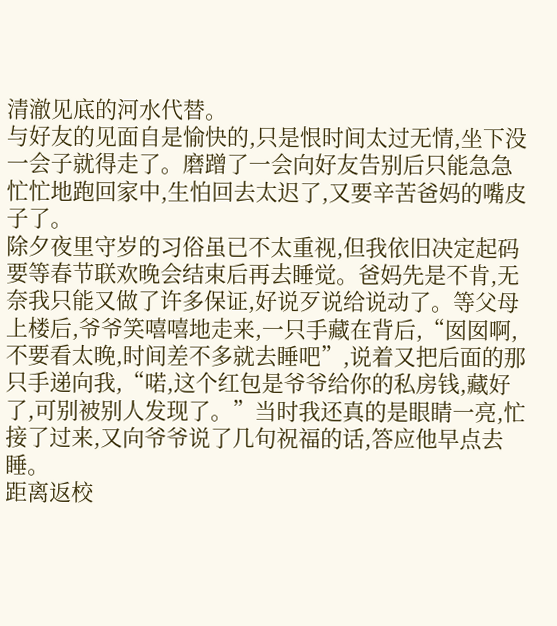清澈见底的河水代替。
与好友的见面自是愉快的,只是恨时间太过无情,坐下没一会子就得走了。磨蹭了一会向好友告别后只能急急忙忙地跑回家中,生怕回去太迟了,又要辛苦爸妈的嘴皮子了。
除夕夜里守岁的习俗虽已不太重视,但我依旧决定起码要等春节联欢晚会结束后再去睡觉。爸妈先是不肯,无奈我只能又做了许多保证,好说歹说给说动了。等父母上楼后,爷爷笑嘻嘻地走来,一只手藏在背后,“囡囡啊,不要看太晚,时间差不多就去睡吧”,说着又把后面的那只手递向我,“喏,这个红包是爷爷给你的私房钱,藏好了,可别被别人发现了。”当时我还真的是眼睛一亮,忙接了过来,又向爷爷说了几句祝福的话,答应他早点去睡。
距离返校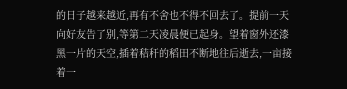的日子越来越近,再有不舍也不得不回去了。提前一天向好友告了别,等第二天凌晨便已起身。望着窗外还漆黑一片的天空,插着秸秆的稻田不断地往后逝去,一亩接着一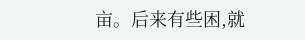亩。后来有些困,就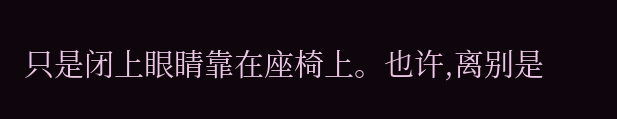只是闭上眼睛靠在座椅上。也许,离别是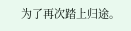为了再次踏上归途。